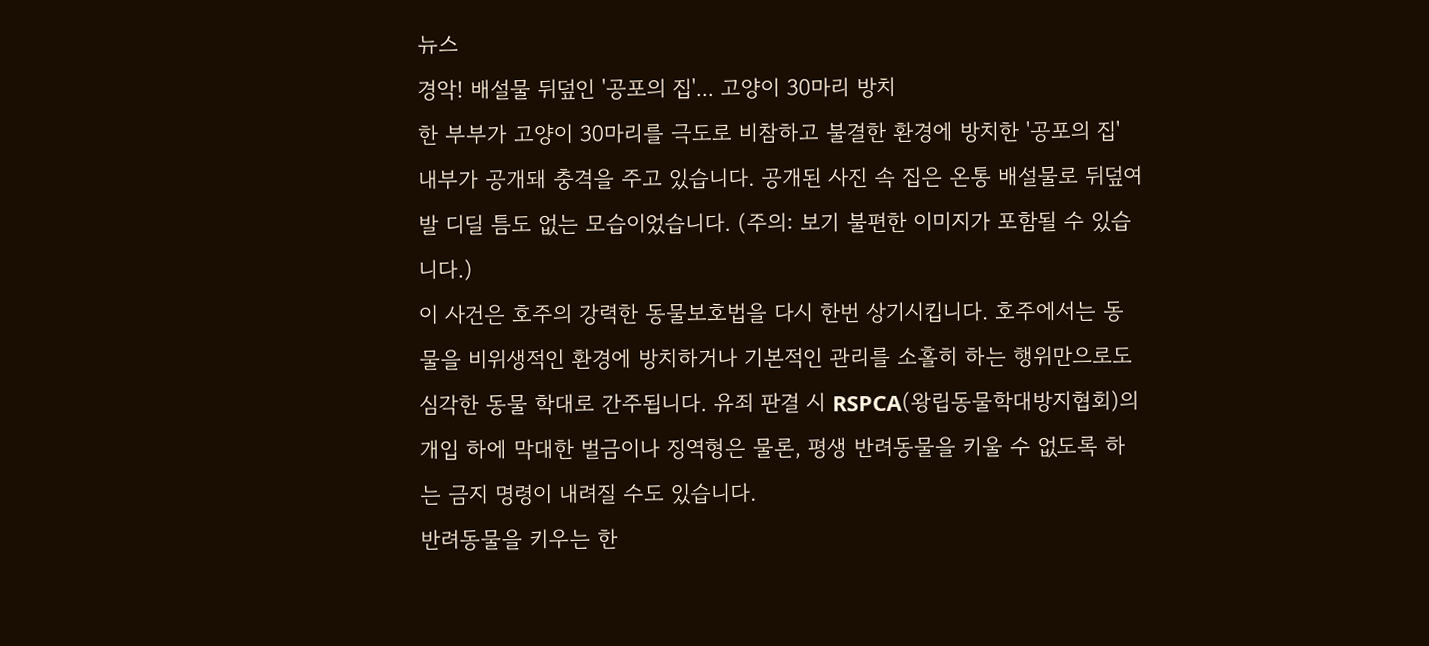뉴스
경악! 배설물 뒤덮인 '공포의 집'... 고양이 30마리 방치
한 부부가 고양이 30마리를 극도로 비참하고 불결한 환경에 방치한 '공포의 집' 내부가 공개돼 충격을 주고 있습니다. 공개된 사진 속 집은 온통 배설물로 뒤덮여 발 디딜 틈도 없는 모습이었습니다. (주의: 보기 불편한 이미지가 포함될 수 있습니다.)
이 사건은 호주의 강력한 동물보호법을 다시 한번 상기시킵니다. 호주에서는 동물을 비위생적인 환경에 방치하거나 기본적인 관리를 소홀히 하는 행위만으로도 심각한 동물 학대로 간주됩니다. 유죄 판결 시 RSPCA(왕립동물학대방지협회)의 개입 하에 막대한 벌금이나 징역형은 물론, 평생 반려동물을 키울 수 없도록 하는 금지 명령이 내려질 수도 있습니다.
반려동물을 키우는 한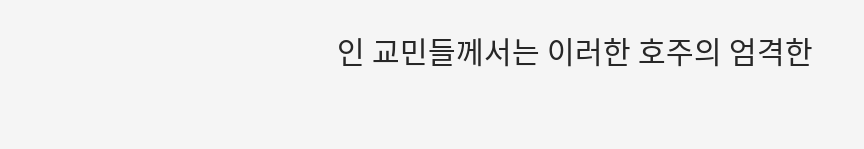인 교민들께서는 이러한 호주의 엄격한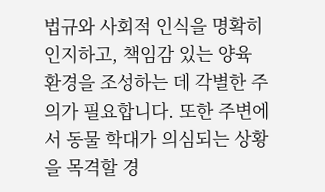법규와 사회적 인식을 명확히 인지하고, 책임감 있는 양육 환경을 조성하는 데 각별한 주의가 필요합니다. 또한 주변에서 동물 학대가 의심되는 상황을 목격할 경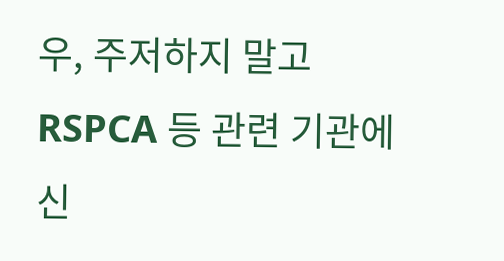우, 주저하지 말고 RSPCA 등 관련 기관에 신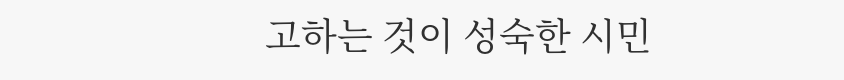고하는 것이 성숙한 시민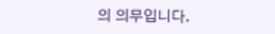의 의무입니다.